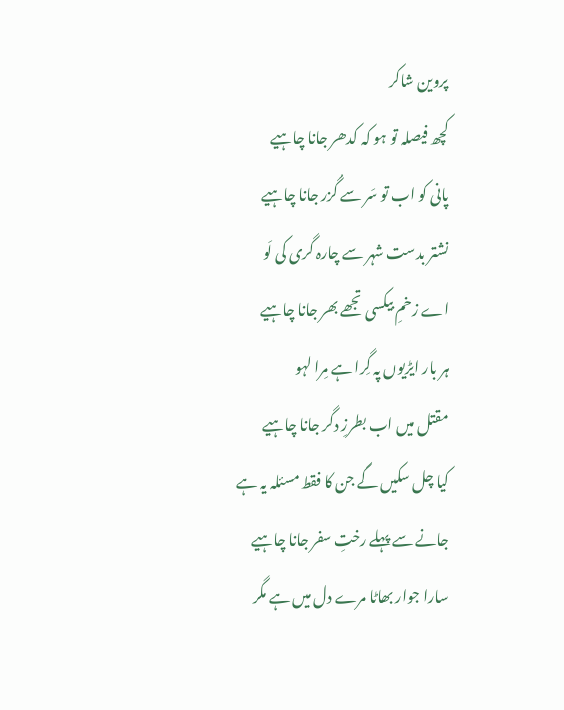پروین شاکر
کچھ فیصلہ تو ہو کہ کدھر جانا چاہیے
پانی کو اب تو سَر سے گُزر جانا چاہیے
نشتر بدست شہر سے چارہ گری کی لَو
اے زخمِ بیکسی تجھے بھر جانا چاہیے
ہر بار ایڑیوں پہ گِرا ہے مِرا لہو
مقتل میں اب بطرزِ دگر جانا چاہیے
کیا چل سکیں گے جن کا فقط مسئلہ یہ ہے
جانے سے پہلے رختِ سفر جانا چاہیے
سارا جوار بھاٹا مرے دل میں ہے مگر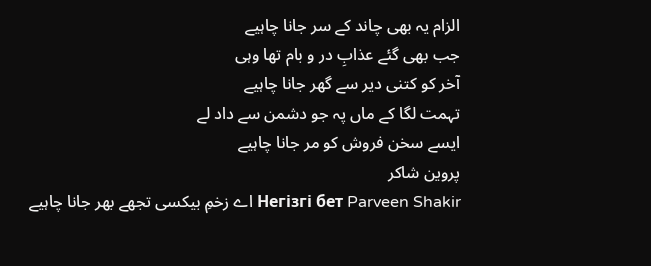الزام یہ بھی چاند کے سر جانا چاہیے
جب بھی گئے عذابِ در و بام تھا وہی
آخر کو کتنی دیر سے گھر جانا چاہیے
تہمت لگا کے ماں پہ جو دشمن سے داد لے
ایسے سخن فروش کو مر جانا چاہیے
پروین شاکر
Негізгі бет Parveen Shakir اے زخمِ بیکسی تجھے بھر جانا چاہیے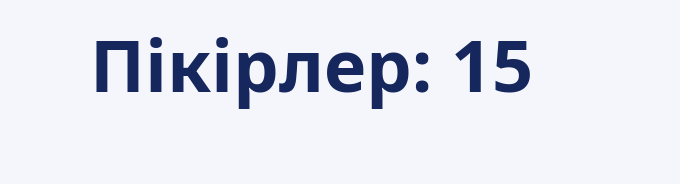Пікірлер: 15